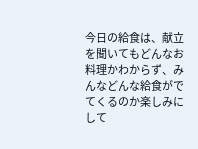今日の給食は、献立を聞いてもどんなお料理かわからず、みんなどんな給食がでてくるのか楽しみにして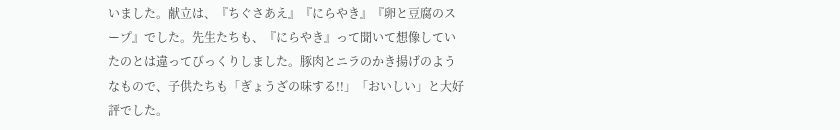いました。献立は、『ちぐさあえ』『にらやき』『卵と豆腐のスープ』でした。先生たちも、『にらやき』って聞いて想像していたのとは違ってびっくりしました。豚肉とニラのかき揚げのようなもので、子供たちも「ぎょうざの味する!!」「おいしい」と大好評でした。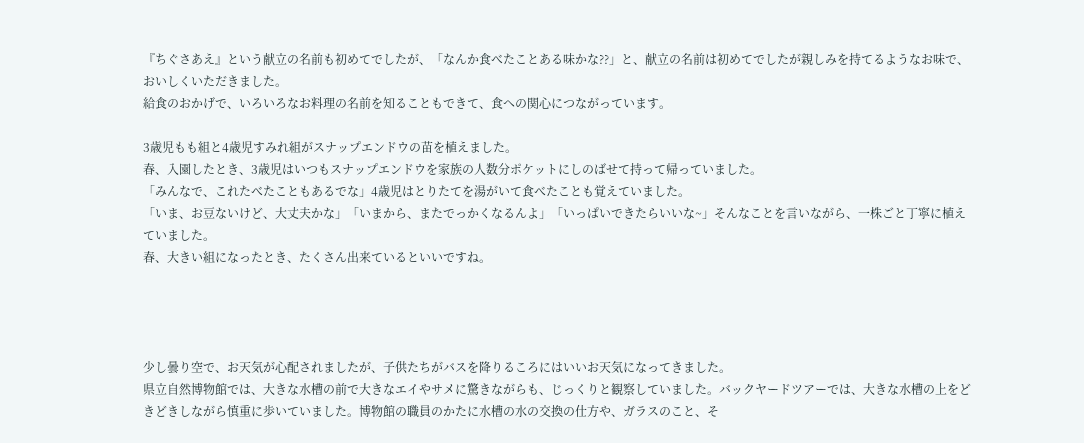『ちぐさあえ』という献立の名前も初めてでしたが、「なんか食べたことある味かな??」と、献立の名前は初めてでしたが親しみを持てるようなお味で、おいしくいただきました。
給食のおかげで、いろいろなお料理の名前を知ることもできて、食への関心につながっています。

3歳児もも組と4歳児すみれ組がスナップエンドウの苗を植えました。
春、入園したとき、3歳児はいつもスナップエンドウを家族の人数分ポケットにしのばせて持って帰っていました。
「みんなで、これたべたこともあるでな」4歳児はとりたてを湯がいて食べたことも覚えていました。
「いま、お豆ないけど、大丈夫かな」「いまから、またでっかくなるんよ」「いっぱいできたらいいな~」そんなことを言いながら、一株ごと丁寧に植えていました。
春、大きい組になったとき、たくさん出来ているといいですね。




少し曇り空で、お天気が心配されましたが、子供たちがバスを降りるころにはいいお天気になってきました。
県立自然博物館では、大きな水槽の前で大きなエイやサメに驚きながらも、じっくりと観察していました。バックヤードツアーでは、大きな水槽の上をどきどきしながら慎重に歩いていました。博物館の職員のかたに水槽の水の交換の仕方や、ガラスのこと、そ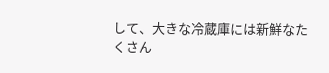して、大きな冷蔵庫には新鮮なたくさん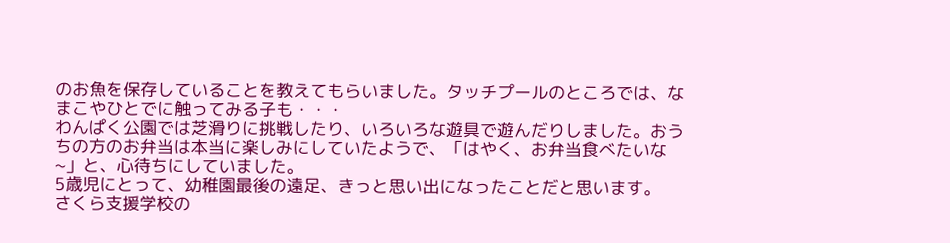のお魚を保存していることを教えてもらいました。タッチプールのところでは、なまこやひとでに触ってみる子も・・・
わんぱく公園では芝滑りに挑戦したり、いろいろな遊具で遊んだりしました。おうちの方のお弁当は本当に楽しみにしていたようで、「はやく、お弁当食べたいな~」と、心待ちにしていました。
5歳児にとって、幼稚園最後の遠足、きっと思い出になったことだと思います。
さくら支援学校の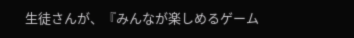生徒さんが、『みんなが楽しめるゲーム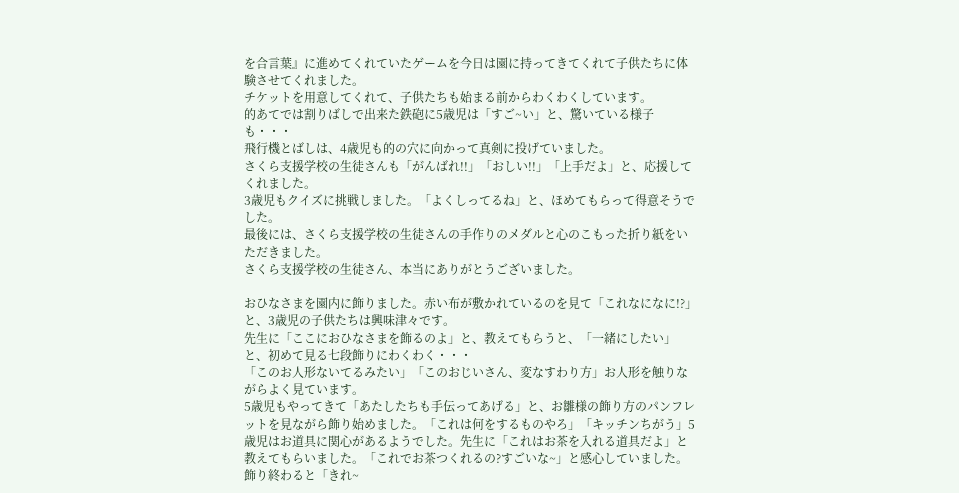を合言葉』に進めてくれていたゲームを今日は園に持ってきてくれて子供たちに体験させてくれました。
チケットを用意してくれて、子供たちも始まる前からわくわくしています。
的あてでは割りばしで出来た鉄砲に5歳児は「すご~い」と、驚いている様子も・・・
飛行機とばしは、4歳児も的の穴に向かって真剣に投げていました。
さくら支援学校の生徒さんも「がんばれ!!」「おしい!!」「上手だよ」と、応援してくれました。
3歳児もクイズに挑戦しました。「よくしってるね」と、ほめてもらって得意そうでした。
最後には、さくら支援学校の生徒さんの手作りのメダルと心のこもった折り紙をいただきました。
さくら支援学校の生徒さん、本当にありがとうございました。

おひなさまを園内に飾りました。赤い布が敷かれているのを見て「これなになに!?」と、3歳児の子供たちは興味津々です。
先生に「ここにおひなさまを飾るのよ」と、教えてもらうと、「一緒にしたい」と、初めて見る七段飾りにわくわく・・・
「このお人形ないてるみたい」「このおじいさん、変なすわり方」お人形を触りながらよく見ています。
5歳児もやってきて「あたしたちも手伝ってあげる」と、お雛様の飾り方のパンフレットを見ながら飾り始めました。「これは何をするものやろ」「キッチンちがう」5歳児はお道具に関心があるようでした。先生に「これはお茶を入れる道具だよ」と教えてもらいました。「これでお茶つくれるの?すごいな~」と感心していました。
飾り終わると「きれ~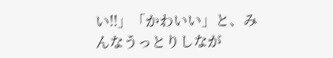い!!」「かわいい」と、みんなうっとりしなが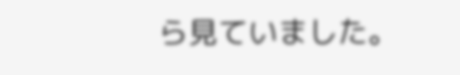ら見ていました。